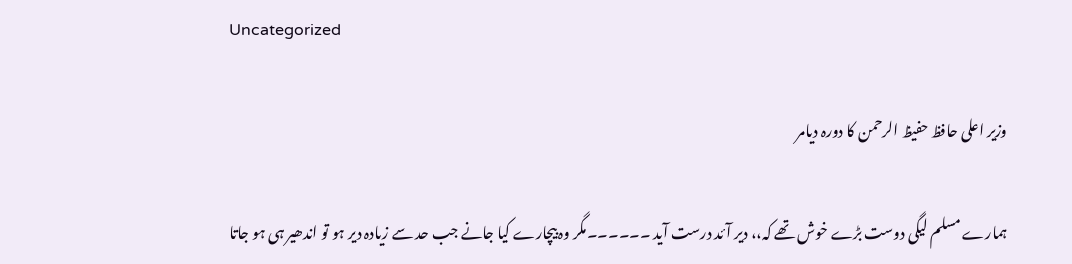Uncategorized

وزیر اعلی حافظ حفیظ الرحمن کا دورہ دیامر

ہمارے مسلم لیگی دوست بڑے خوش تھے کہ،، دیر آئد درست آید ۔۔۔۔۔۔مگر وہ بیچارے کیا جانے جب حد سے زیادہ دیر ہو تو اندھیر ہی ہو جاتا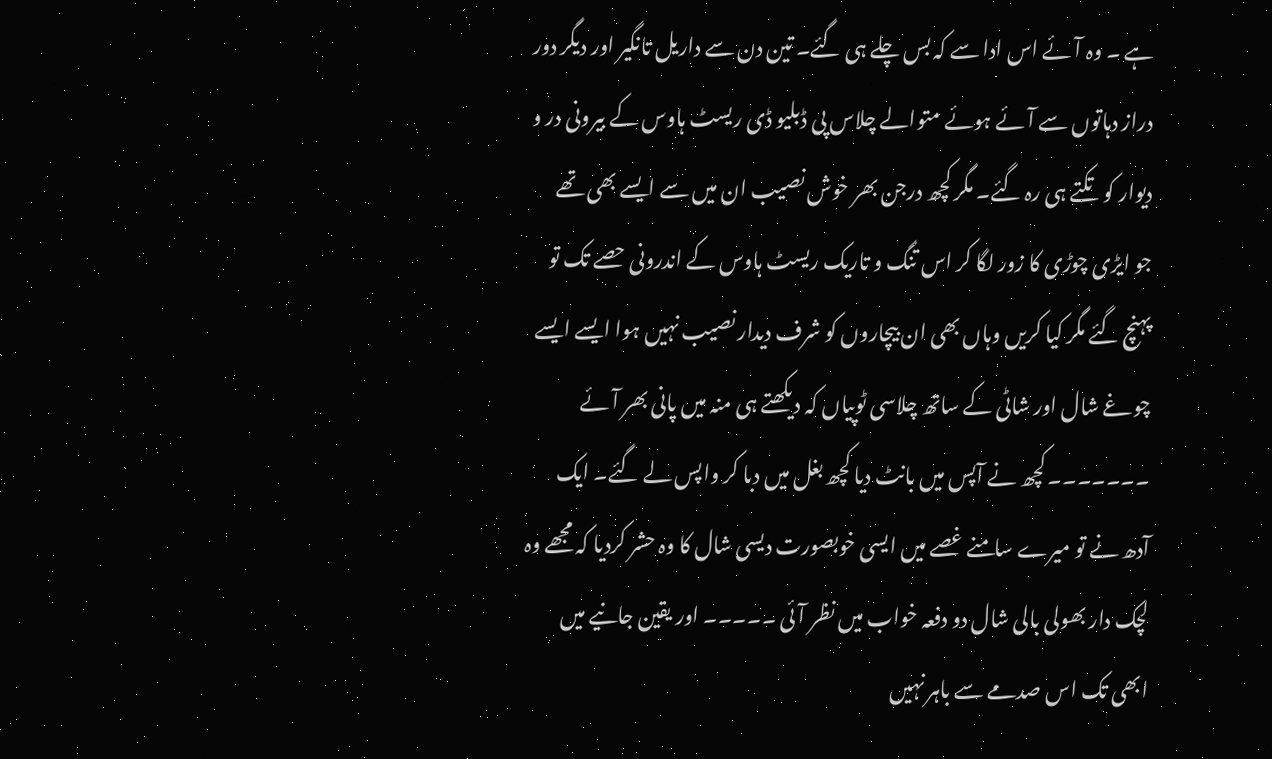ہے ۔ وہ آئے اس ادا سے کہ بس چلے ہی گئے۔ تین دن سے داریل تانگیر اور دیگر دور دراز دہاتوں سے آئے ہوئے متوالے چلاس پی ڈبلیو ڈی ریسٹ ہاوس کے بیرونی در و دیوار کو تکتے ہی رہ گئے۔ مگر کچھ درجن بھر خوش نصیب ان میں سے ایسے بھی تھے جو ایڑی چوڑی کا زور لگا کر اس تنگ و تاریک ریسٹ ہاوس کے اندرونی حصے تک تو پہنچ گئے مگر کیا کریں وہاں بھی ان بیچاروں کو شرف دیدار نصیب نہیں ہوا ایسے ایسے چوغے شال اور شاٹی کے ساتھ چلاسی ٹوپیاں کہ دیکھتے ہی منہ میں پانی بھر آئے ۔۔۔۔۔۔۔ کچھ نے آپس میں بانٹ دیا کچھ بغل میں دبا کر واپس لے گئے۔ ایک آدھ نے تو میرے سامنے غصے میں ایسی خوبصورت دیسی شال کا وہ حشر کردیا کہ مجھے وہ لچک دار بھولی بالی شال دو دفعہ خواب میں نظر آئی ۔۔۔۔۔ اور یقین جانیے میں ابھی تک اس صدمے سے باہر نہیں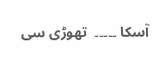آسکا ۔۔۔۔۔  تھوڑی سی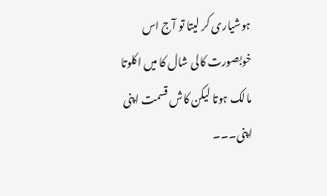ہوشیاری کر لیتا تو آج اس خوبصورت کالی شال کا میں اکلوتا مالک ہوتا لیکن کاش قسمت اپنی اپنی۔۔۔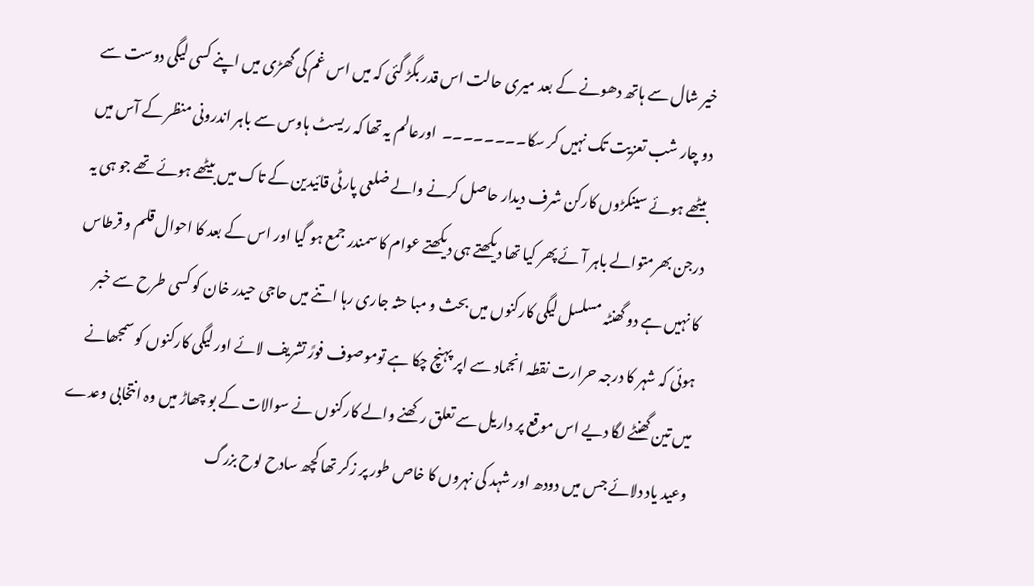خیر شال سے ہاتھ دھونے کے بعد میری حالت اس قدر بگڑ گئی کہ میں اس غم کی گھڑی میں اپنے کسی لیگی دوست سے دو چار شب تعزیت تک نہیں کر سکا۔۔۔۔۔۔۔۔  اورعالم یہ تھا کہ ریسٹ ہاوس سے باہر اندرونی منظر کے آس میں بیٹھے ہوئے سینکڑوں کارکن شرف دیدار حاصل کرنے والے ضلعی پارٹی قائیدین کے تاک میں بیٹھے ہوئے تھے جو ہی یہ درجن بھرمتوالے باہر آئے پھر کیا تھا دیکھتے ہی دیکھتے عوام کا سمندر جمع ہو گیا اور اس کے بعد کا احوال قلم و قرطاس کا نہیں ہے دو گھنٹہ مسلسل لیگی کارکنوں میں بحث و مبا حثہ جاری رہا اتنے میں حاجی حیدر خان کو کسی طرح سے خبر ہوئی کہ شہر کا درجہ حرارت نقطہ انجماد سے اپر پہنچ چکا ہے توموصوف فورً تشریف لائے اور لیگی کارکنوں کو سمجھانے میں تین گھنٹے لگا دیے اس موقع پر داریل سے تعلق رکھنے والے کارکنوں نے سوالات کے بو چھاڑ میں وہ انتخابی وعدے وعید یاد دلائے جس میں دودھ اور شہد کی نہروں کا خاص طور پر زکر تھا کچھ سادح لوح بزرگ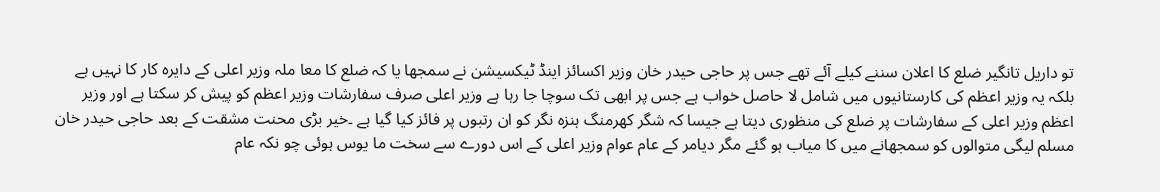تو داریل تانگیر ضلع کا اعلان سننے کیلے آئے تھے جس پر حاجی حیدر خان وزیر اکسائز اینڈ ٹیکسیشن نے سمجھا یا کہ ضلع کا معا ملہ وزیر اعلی کے دایرہ کار کا نہیں ہے بلکہ یہ وزیر اعظم کی کارستانیوں میں شامل لا حاصل خواب ہے جس پر ابھی تک سوچا جا رہا ہے وزیر اعلی صرف سفارشات وزیر اعظم کو پیش کر سکتا ہے اور وزیر اعظم وزیر اعلی کے سفارشات پر ضلع کی منظوری دیتا ہے جیسا کہ شگر کھرمنگ ہنزہ نگر کو ان رتبوں پر فائز کیا گیا ہے ۔خیر بڑی محنت مشقت کے بعد حاجی حیدر خان مسلم لیگی متوالوں کو سمجھانے میں کا میاب ہو گئے مگر دیامر کے عام عوام وزیر اعلی کے اس دورے سے سخت ما یوس ہوئی چو نکہ عام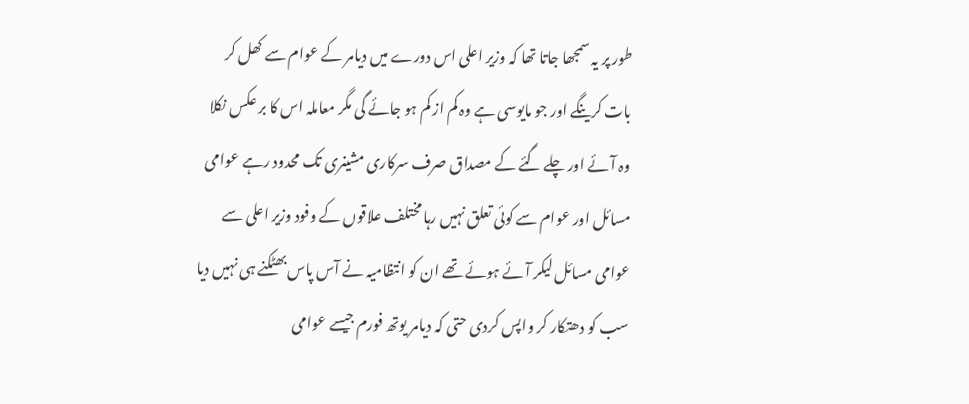طور پر یہ سمجھا جاتا تھا کہ وزیر اعلی اس دورے میں دیامر کے عوام سے کھل کر بات کرینگے اور جو مایوسی ہے وہ کم از کم ہو جائے گی مگر معاملہ اس کا بر عکس نکلا وہ آئے اور چلے گئے کے مصداق صرف سرکاری مشینری تک محدود رہے عوامی مسائل اور عوام سے کوئی تعلق نہیں رہا مختلف علاقوں کے وفود وزیر اعلی سے عوامی مسائل لیکر آئے ہوئے تھے ان کو انتظامیہ نے آس پاس بھٹکنے ہی نہیں دیا سب کو دھتکار کر واپس کردی حتی کہ دیامر یوتھ فورم جیسے عوامی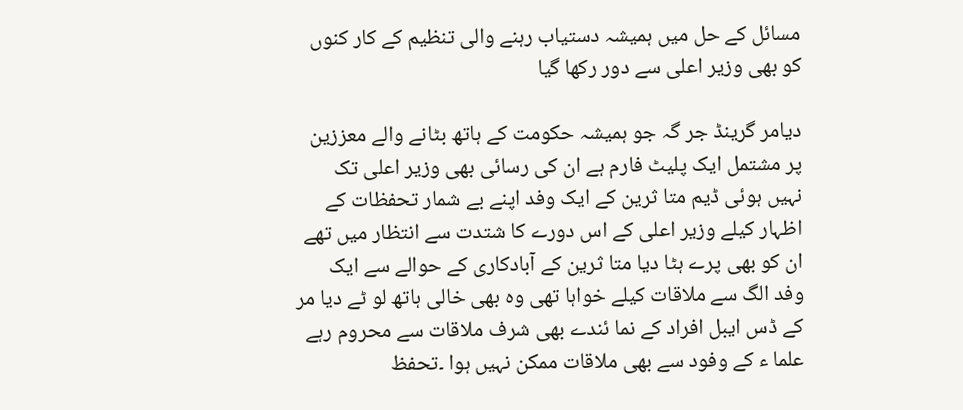مسائل کے حل میں ہمیشہ دستیاب رہنے والی تنظیم کے کار کنوں کو بھی وزیر اعلی سے دور رکھا گیا

دیامر گرینڈ جر گہ جو ہمیشہ حکومت کے ہاتھ بٹانے والے معززین پر مشتمل ایک پلیٹ فارم ہے ان کی رسائی بھی وزیر اعلی تک نہیں ہوئی ڈیم متا ثرین کے ایک وفد اپنے بے شمار تحفظات کے اظہار کیلے وزیر اعلی کے اس دورے کا شتدت سے انتظار میں تھے ان کو بھی پرے ہٹا دیا متا ثرین کے آبادکاری کے حوالے سے ایک وفد الگ سے ملاقات کیلے خواہا تھی وہ بھی خالی ہاتھ لو ٹے دیا مر کے ڈس ایبل افراد کے نما ئندے بھی شرف ملاقات سے محروم رہے علما ء کے وفود سے بھی ملاقات ممکن نہیں ہوا ۔تحفظ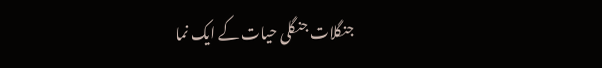جنگلات جنگلی حیات کے ایک نما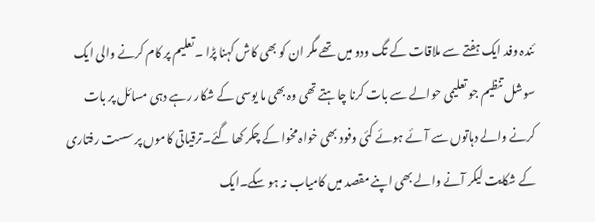ئندہ وفد ایک ہفتے سے ملاقات کے تگ ودو میں تھے مگر ان کو بھی کاش کہنا پڑا ۔تعلیم پر کام کرنے والی ایک سوشل تنظیم جو تعلیمی حوالے سے بات کرنا چاہتے تھی وہ بھی ما یوسی کے شکار رہے دہی مسائل پر بات کرنے والے دہاتوں سے آئے ہوئے کئی وفود بھی خواہ مخوا کے چکر کھا گئے۔ترقیاتی کاموں پر سست رفتاری کے شکایت لیکر آنے والے بھی اپنے مقصد میں کامیاب نہ ہو سکے۔ایک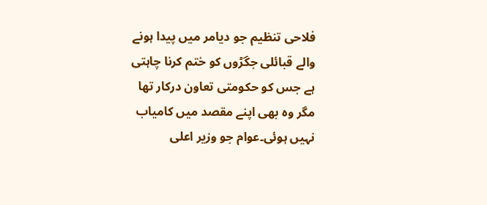فلاحی تنظیم جو دیامر میں پیدا ہونے والے قبائلی جگڑوں کو ختم کرنا چاہتی ہے جس کو حکومتی تعاون درکار تھا مگر وہ بھی اپنے مقصد میں کامیاب نہیں ہوئی۔عوام جو وزیر اعلی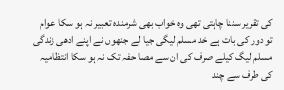کی تقریر سننا چاہتی تھی وہ خواب بھی شرمندہ تعبیر نہ ہو سکا عوام تو دور کی بات ہے خد مسلم لیگی جیا لے جنھوں نے اپنے ادھی زندگی مسلم لیگ کیلے صرف کی ان سے مصا حفہ تک نہ ہو سکا انتظامیہ کی طرف سے چند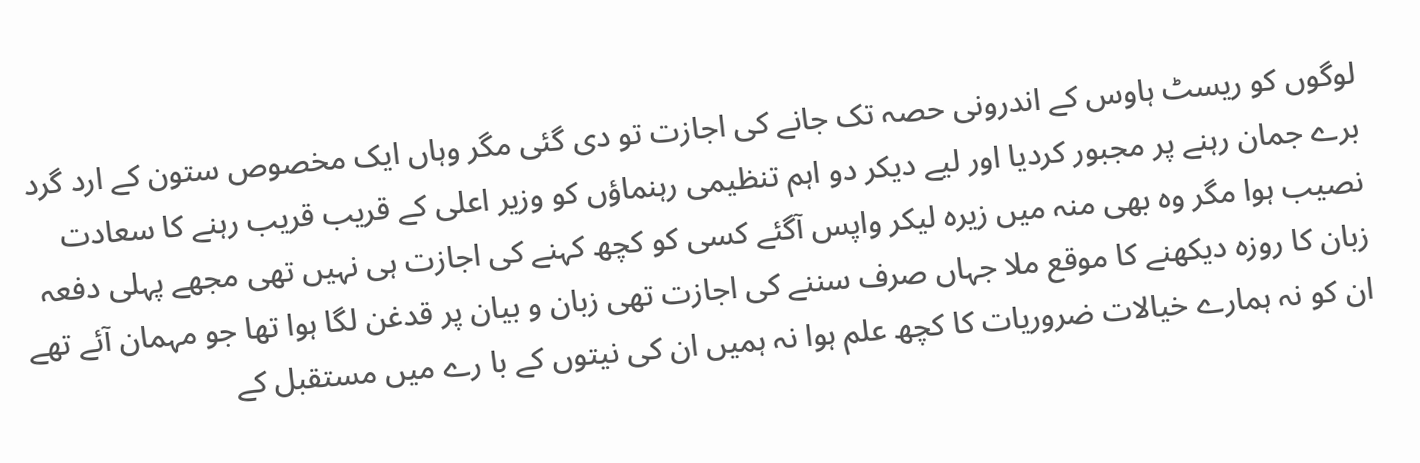لوگوں کو ریسٹ ہاوس کے اندرونی حصہ تک جانے کی اجازت تو دی گئی مگر وہاں ایک مخصوص ستون کے ارد گرد برے جمان رہنے پر مجبور کردیا اور لیے دیکر دو اہم تنظیمی رہنماؤں کو وزیر اعلی کے قریب قریب رہنے کا سعادت نصیب ہوا مگر وہ بھی منہ میں زیرہ لیکر واپس آگئے کسی کو کچھ کہنے کی اجازت ہی نہیں تھی مجھے پہلی دفعہ زبان کا روزہ دیکھنے کا موقع ملا جہاں صرف سننے کی اجازت تھی زبان و بیان پر قدغن لگا ہوا تھا جو مہمان آئے تھے ان کو نہ ہمارے خیالات ضروریات کا کچھ علم ہوا نہ ہمیں ان کی نیتوں کے با رے میں مستقبل کے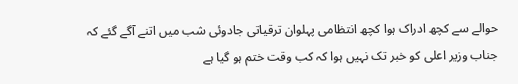حوالے سے کچھ ادراک ہوا کچھ انتظامی پہلوان ترقیاتی جادوئی شب میں اتنے آگے گئے کہ جناب وزیر اعلی کو خبر تک نہیں ہوا کہ کب وقت ختم ہو گیا ہے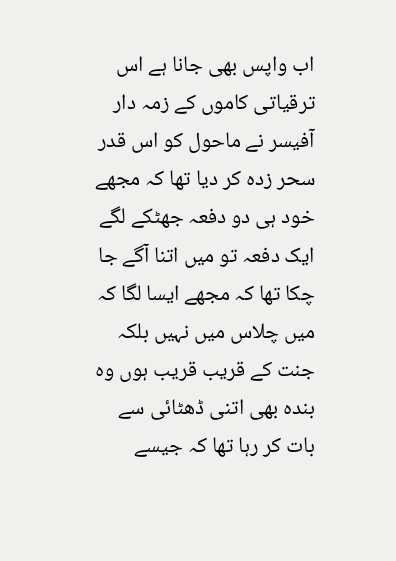اب واپس بھی جانا ہے اس ترقیاتی کاموں کے زمہ دار آفیسر نے ماحول کو اس قدر سحر زدہ کر دیا تھا کہ مجھے خود ہی دو دفعہ جھٹکے لگے ایک دفعہ تو میں اتنا آگے جا چکا تھا کہ مجھے ایسا لگا کہ میں چلاس میں نہیں بلکہ جنت کے قریب قریب ہوں وہ بندہ بھی اتنی ڈھٹائی سے بات کر رہا تھا کہ جیسے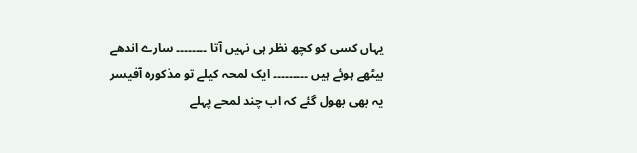یہاں کسی کو کچھ نظر ہی نہیں آتا ۔۔۔۔۔۔۔۔ سارے اندھے بیٹھے ہوئے ہیں ۔۔۔۔۔۔۔۔۔ ایک لمحہ کیلے تو مذکورہ آفیسر یہ بھی بھول گئے کہ اب چند لمحے پہلے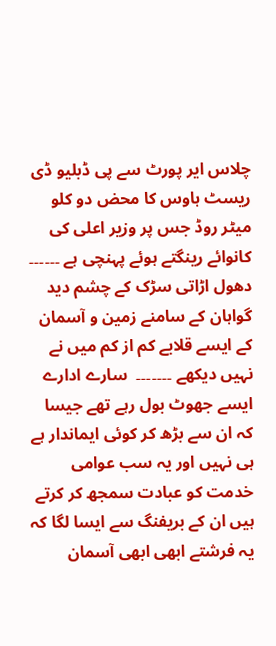چلاس ایر پورٹ سے پی ڈبلیو ڈی ریسٹ ہاوس کا محض دو کلو میٹر روڈ جس پر وزیر اعلی کی کانوائے رینگتے ہوئے پہنچی ہے ۔۔۔۔۔۔ دھول اڑاتی سڑک کے چشم دید گواہان کے سامنے زمین و آسمان کے ایسے قلابے کم از کم میں نے  نہیں دیکھے ۔۔۔۔۔۔۔  سارے ادارے ایسے جھوٹ بول رہے تھے جیسا کہ ان سے بڑھ کر کوئی ایماندار ہے ہی نہیں اور یہ سب عوامی خدمت کو عبادت سمجھ کر کرتے ہیں ان کے بریفنگ سے ایسا لگا کہ یہ فرشتے ابھی ابھی آسمان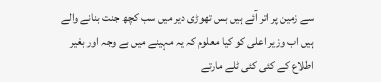سے زمین پر اتر آئے ہیں بس تھوڑی دیر میں سب کچھ جنت بنانے والے ہیں اب وزیر اعلی کو کیا معلوم کہ یہ مہینے میں بے وجہ اور بغیر اطلاع کے کئی کئی ٹلے مارتے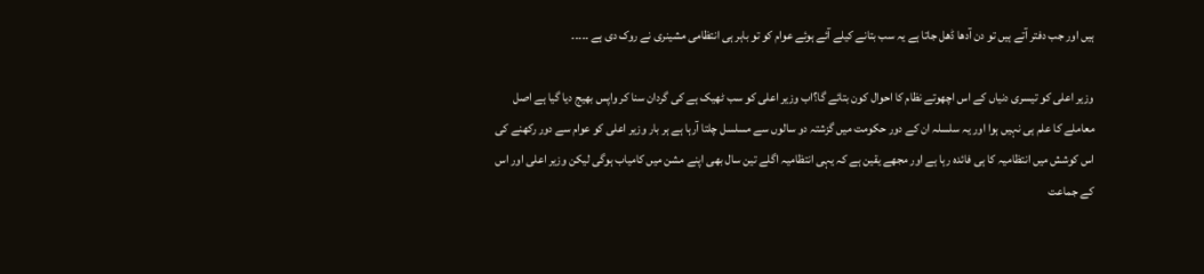ہیں اور جب دفتر آتے ہیں تو دن آدھا ڈھل جاتا ہے یہ سب بتانے کیلے آئے ہوئے عوام کو تو باہر ہی انتظامی مشینری نے روک دی ہے ۔۔۔۔۔

وزیر اعلی کو تیسری دنیاں کے اس اچھوتے نظام کا احوال کون بتائے گا؟اب وزیر اعلی کو سب ٹھیک ہے کی گردان سنا کر واپس بھیج دیا گیا ہے اصل معاملے کا علم ہی نہیں ہوا اور یہ سلسلہ ان کے دور حکومت میں گزشتہ دو سالوں سے مسلسل چلتا آرہا ہے ہر بار وزیر اعلی کو عوام سے دور رکھنے کی اس کوشش میں انتظامیہ کا ہی فائدہ رہا ہے اور مجھے یقین ہے کہ یہی انتظامیہ اگلے تین سال بھی اپنے مشن میں کامیاب ہوگی لیکن وزیر اعلی اور اس کے جماعت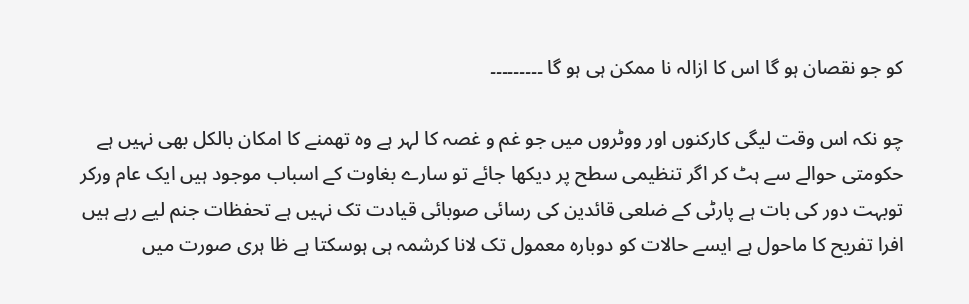کو جو نقصان ہو گا اس کا ازالہ نا ممکن ہی ہو گا ۔۔۔۔۔۔۔۔۔

چو نکہ اس وقت لیگی کارکنوں اور ووٹروں میں جو غم و غصہ کا لہر ہے وہ تھمنے کا امکان بالکل بھی نہیں ہے حکومتی حوالے سے ہٹ کر اگر تنظیمی سطح پر دیکھا جائے تو سارے بغاوت کے اسباب موجود ہیں ایک عام ورکر توبہت دور کی بات ہے پارٹی کے ضلعی قائدین کی رسائی صوبائی قیادت تک نہیں ہے تحفظات جنم لیے رہے ہیں افرا تفریح کا ماحول ہے ایسے حالات کو دوبارہ معمول تک لانا کرشمہ ہی ہوسکتا ہے ظا ہری صورت میں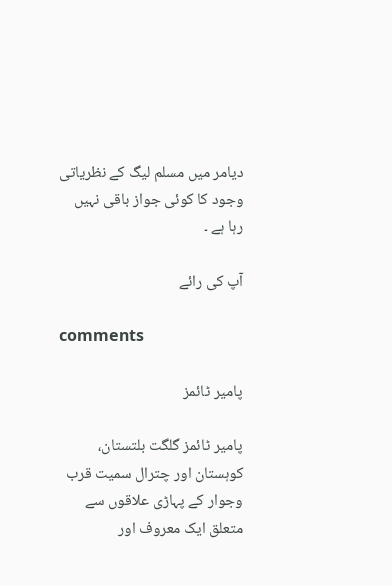دیامر میں مسلم لیگ کے نظریاتی وجود کا کوئی جواز باقی نہیں رہا ہے ۔

آپ کی رائے

comments

پامیر ٹائمز

پامیر ٹائمز گلگت بلتستان، کوہستان اور چترال سمیت قرب وجوار کے پہاڑی علاقوں سے متعلق ایک معروف اور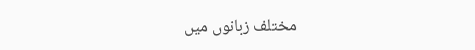مختلف زبانوں میں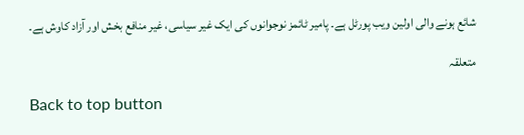شائع ہونے والی اولین ویب پورٹل ہے۔ پامیر ٹائمز نوجوانوں کی ایک غیر سیاسی، غیر منافع بخش اور آزاد کاوش ہے۔

متعلقہ

Back to top button